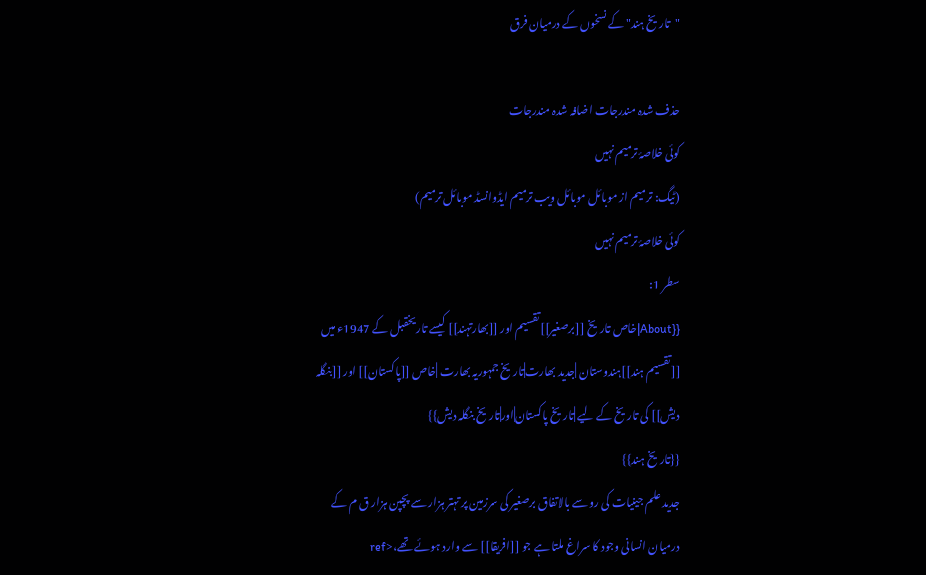"تاریخ ہند" کے نسخوں کے درمیان فرق

حذف شدہ مندرجات اضافہ شدہ مندرجات
کوئی خلاصۂ ترمیم نہیں
(ٹیگ: ترمیم از موبائل موبائل ویب ترمیم ایڈوانسڈ موبائل ترمیم)
کوئی خلاصۂ ترمیم نہیں
سطر 1:
{{About|خاص تاریخ [[برصغیر]]تقسیم اور [[بھارتہند]] کیسے تاریخقبل کے 1947ء میں [[تقسیم ہند]]ہندوستان |جدید بھارت|تاریخ جمہوریہ بھارت |خاص [[پاکستان]] اور [[بنگلہ دیش]] کی تاریخ کے لیے |تاریخ پاکستان|اور|تاریخ بنگلہ دیش}}
{{تاریخ ہند}}
جدید علم جینیات کی رو سے بالاتفاق برصغیر کی سرزمین پر تہتر ہزار سے پچپن ہزار ق م کے درمیان انسانی وجود کا سراغ ملتا ہے جو [[افریقا]] سے وارد ہوئے تھے،<ref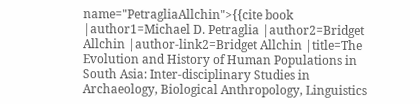name="PetragliaAllchin">{{cite book |author1=Michael D. Petraglia |author2=Bridget Allchin |author-link2=Bridget Allchin |title=The Evolution and History of Human Populations in South Asia: Inter-disciplinary Studies in Archaeology, Biological Anthropology, Linguistics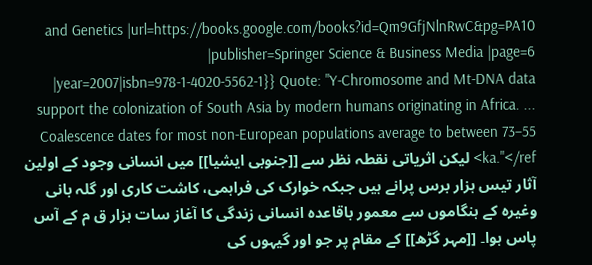and Genetics |url=https://books.google.com/books?id=Qm9GfjNlnRwC&pg=PA10 |publisher=Springer Science & Business Media |page=6 |year=2007|isbn=978-1-4020-5562-1}} Quote: "Y-Chromosome and Mt-DNA data support the colonization of South Asia by modern humans originating in Africa. ... Coalescence dates for most non-European populations average to between 73–55 ka."</ref> لیکن اثریاتی نقطہ نظر سے [[جنوبی ایشیا]] میں انسانی وجود کے اولین آثار تیس ہزار برس پرانے ہیں جبکہ خوارک کی فراہمی، کاشت کاری اور گلہ بانی وغیرہ کے ہنگاموں سے معمور باقاعدہ انسانی زندگی کا آغاز سات ہزار ق م کے آس پاس ہوا۔ [[مہر گڑھ]] کے مقام پر جو اور گیہوں کی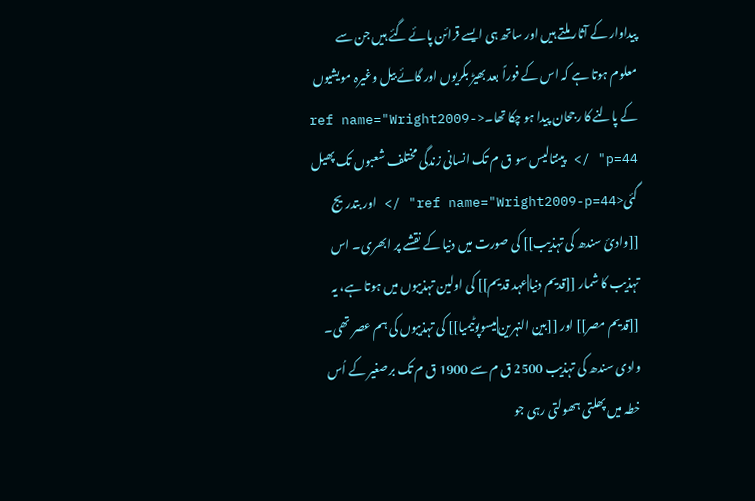پیداوار کے آثار ملتے ہیں اور ساتھ ہی ایسے قرائن پائے گئے ہیں جن سے معلوم ہوتا ہے کہ اس کے فوراً بعد بھیڑ بکریوں اور گائے بیل وغیرہ مویشیوں کے پالنے کا رجحان پیدا ہو چکا تھا۔<ref name="Wright2009-p=44" /> پینتالیس سو ق م تک انسانی زندگی مختلف شعبوں تک پھیل گئی<ref name="Wright2009-p=44" /> اور بتدریج [[وادیٔ سندھ کی تہذیب]] کی صورت میں دنیا کے نقشے پر ابھری۔ اس تہذیب کا شمار [[قدیم دنیا|عہد قدیم]] کی اولین تہذیبوں میں ہوتا ہے، یہ [[قدیم مصر]] اور [[بین النہرین|میسوپوٹیمیا]] کی تہذیبوں کی ہم عصر تھی۔ وادی سندھ کی تہذیب 2500 ق م سے 1900 ق م تک برصغیر کے اُس خطہ میں پھلتی ہھولتی رہی جو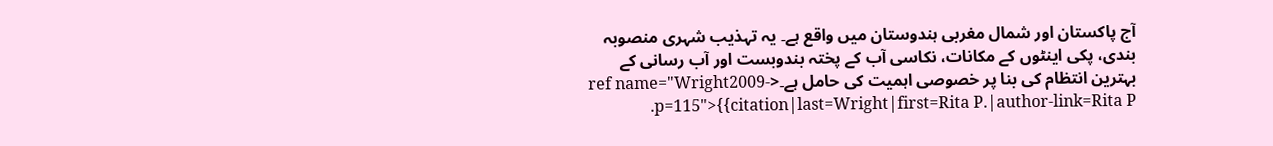آج پاکستان اور شمال مغربی ہندوستان میں واقع ہے۔ یہ تہذیب شہری منصوبہ بندی، پکی اینٹوں کے مکانات، نکاسی آب کے پختہ بندوبست اور آب رسانی کے بہترین انتظام کی بنا پر خصوصی اہمیت کی حامل ہے۔<ref name="Wright2009-p=115">{{citation|last=Wright|first=Rita P.|author-link=Rita P.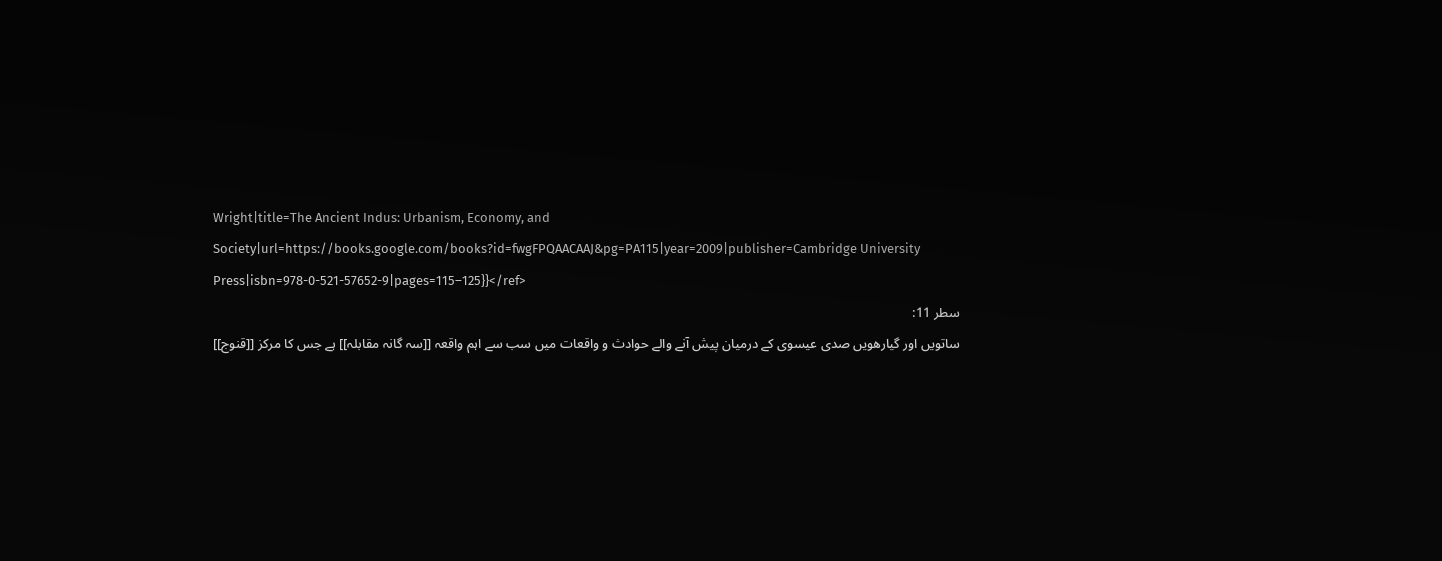Wright|title=The Ancient Indus: Urbanism, Economy, and Society|url=https://books.google.com/books?id=fwgFPQAACAAJ&pg=PA115|year=2009|publisher=Cambridge University Press|isbn=978-0-521-57652-9|pages=115–125}}</ref>
سطر 11:
ساتویں اور گیارھویں صدی عیسوی کے درمیان پیش آنے والے حوادث و واقعات میں سب سے اہم واقعہ [[سہ گانہ مقابلہ]] ہے جس کا مرکز [[قنوج]]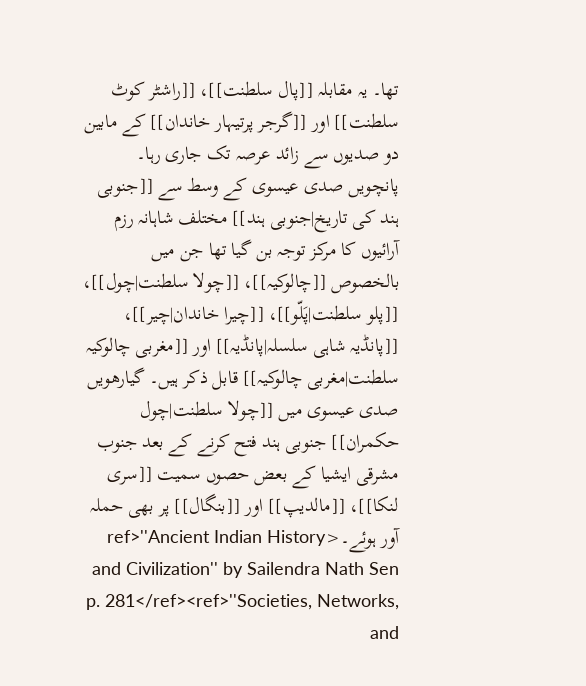تھا۔ یہ مقابلہ [[پال سلطنت]]، [[راشٹر کوٹ سلطنت]] اور [[گرجر پرتیہار خاندان]] کے مابین دو صدیوں سے زائد عرصہ تک جاری رہا۔ پانچویں صدی عیسوی کے وسط سے [[جنوبی ہند کی تاریخ|جنوبی ہند]] مختلف شاہانہ رزم آرائیوں کا مرکز توجہ بن گیا تھا جن میں بالخصوص [[چالوکیہ]]، [[چولا سلطنت|چول]]، [[پلو سلطنت|پَلّو]]، [[چیرا خاندان|چیر]]، [[پانڈیہ شاہی سلسلہ|پانڈیہ]] اور [[مغربی چالوکیہ سلطنت|مغربی چالوکیہ]] قابل ذکر ہیں۔ گیارھویں صدی عیسوی میں [[چولا سلطنت|چول حکمران]] جنوبی ہند فتح کرنے کے بعد جنوب مشرقی ایشیا کے بعض حصوں سمیت [[سری لنکا]]، [[مالدیپ]] اور [[بنگال]] پر بھی حملہ آور ہوئے۔<ref>''Ancient Indian History and Civilization'' by Sailendra Nath Sen p. 281</ref><ref>''Societies, Networks, and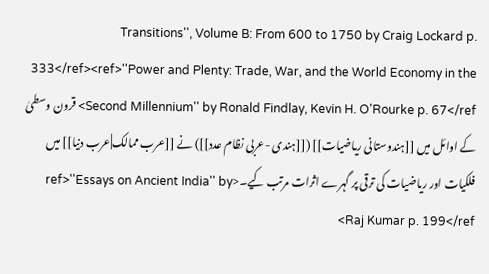Transitions'', Volume B: From 600 to 1750 by Craig Lockard p. 333</ref><ref>''Power and Plenty: Trade, War, and the World Economy in the Second Millennium'' by Ronald Findlay, Kevin H. O'Rourke p. 67</ref> قرون وسطیٰ کے اوائل میں [[ہندوستانی ریاضیات]] ([[ہندی -عربی نظام عدد]]) نے [[عرب ممالک|عرب دنیا]] میں فلکیات اور ریاضیات کی ترقی پر گہرے اثرات مرتب کیے۔<ref>''Essays on Ancient India'' by Raj Kumar p. 199</ref>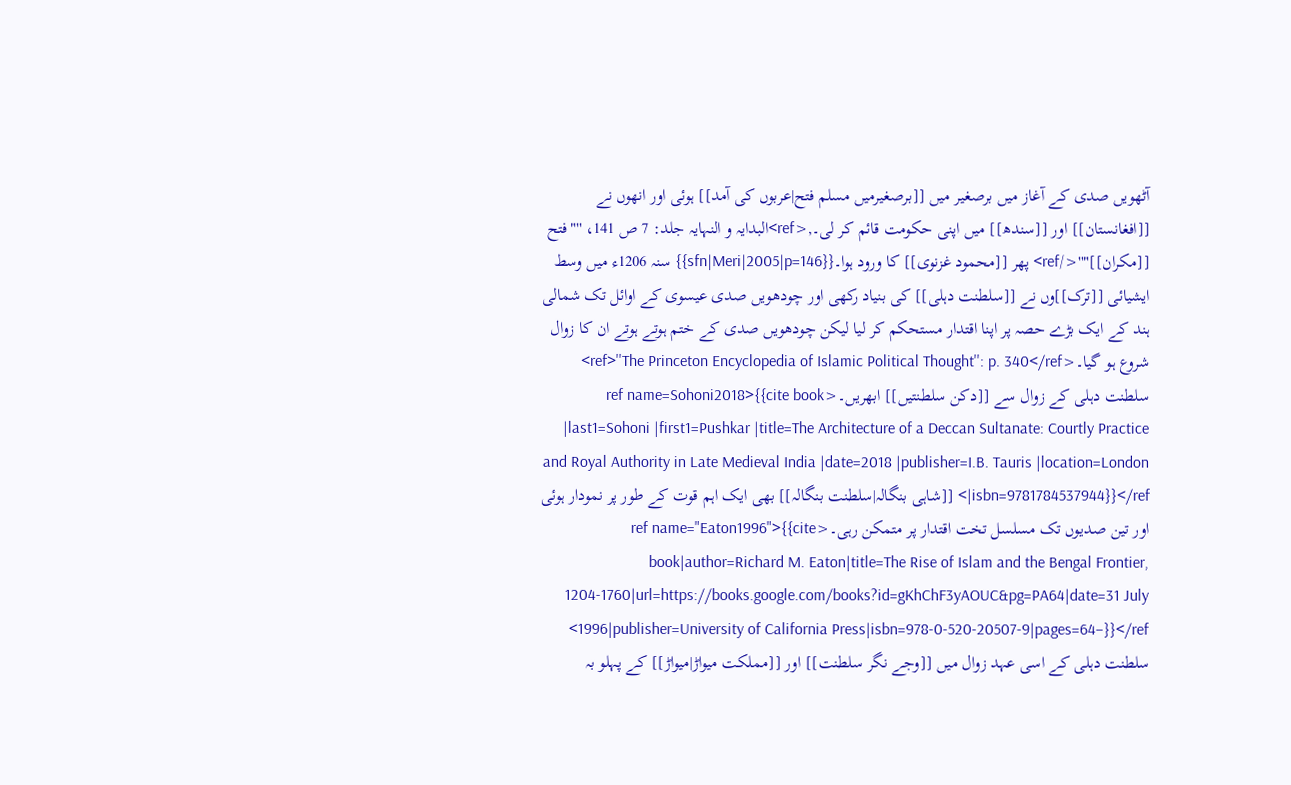آٹھویں صدی کے آغاز میں برصغیر میں [[برصغیرمیں مسلم فتح|عربوں کی آمد]] ہوئی اور انھوں نے [[افغانستان]] اور [[سندھ]] میں اپنی حکومت قائم کر لی۔,<ref>البدایہ و النہایہ جلد: 7 ص 141، ''"فتح [[مکران]]"''</ref> پھر [[محمود غزنوی]] کا ورود ہوا۔{{sfn|Meri|2005|p=146}} سنہ 1206ء میں وسط ایشیائی [[ترک]]وں نے [[سلطنت دہلی]] کی بنیاد رکھی اور چودھویں صدی عیسوی کے اوائل تک شمالی ہند کے ایک بڑے حصہ پر اپنا اقتدار مستحکم کر لیا لیکن چودھویں صدی کے ختم ہوتے ہوتے ان کا زوال شروع ہو گیا۔<ref>''The Princeton Encyclopedia of Islamic Political Thought'': p. 340</ref> سلطنت دہلی کے زوال سے [[دکن سلطنتیں]] ابھریں۔<ref name=Sohoni2018>{{cite book |last1=Sohoni |first1=Pushkar |title=The Architecture of a Deccan Sultanate: Courtly Practice and Royal Authority in Late Medieval India |date=2018 |publisher=I.B. Tauris |location=London |isbn=9781784537944}}</ref> [[شاہی بنگالہ|سلطنت بنگالہ]] بھی ایک اہم قوت کے طور پر نمودار ہوئی اور تین صدیوں تک مسلسل تخت اقتدار پر متمکن رہی۔<ref name="Eaton1996">{{cite book|author=Richard M. Eaton|title=The Rise of Islam and the Bengal Frontier, 1204-1760|url=https://books.google.com/books?id=gKhChF3yAOUC&pg=PA64|date=31 July 1996|publisher=University of California Press|isbn=978-0-520-20507-9|pages=64–}}</ref> سلطنت دہلی کے اسی عہد زوال میں [[وجے نگر سلطنت]] اور [[مملکت میواڑ|میواڑ]] کے پہلو بہ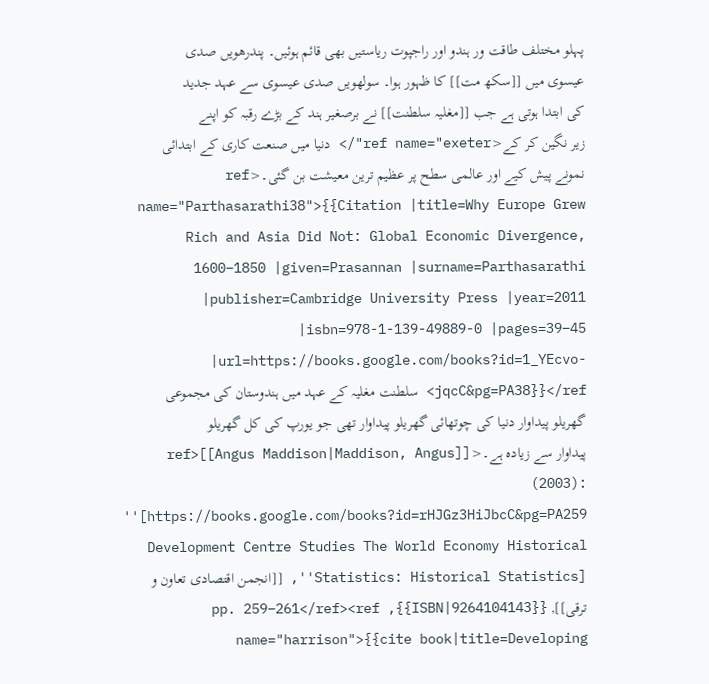پہلو مختلف طاقت ور ہندو اور راجپوت ریاستیں بھی قائم ہوئیں۔ پندرھویں صدی عیسوی میں [[سکھ مت]] کا ظہور ہوا۔ سولھویں صدی عیسوی سے عہد جدید کی ابتدا ہوتی ہے جب [[مغلیہ سلطنت]] نے برصغیر ہند کے بڑے رقبہ کو اپنے زیر نگین کر کے<ref name="exeter"/> دنیا میں صنعت کاری کے ابتدائی نمونے پیش کیے اور عالمی سطح پر عظیم ترین معیشت بن گئی۔<ref name="Parthasarathi38">{{Citation |title=Why Europe Grew Rich and Asia Did Not: Global Economic Divergence, 1600–1850 |given=Prasannan |surname=Parthasarathi |publisher=Cambridge University Press |year=2011 |isbn=978-1-139-49889-0 |pages=39–45 |url=https://books.google.com/books?id=1_YEcvo-jqcC&pg=PA38}}</ref> سلطنت مغلیہ کے عہد میں ہندوستان کی مجموعی گھریلو پیداوار دنیا کی چوتھائی گھریلو پیداوار تھی جو یورپ کی کل گھریلو پیداوار سے زیادہ ہے۔<ref>[[Angus Maddison|Maddison, Angus]] (2003): ''[https://books.google.com/books?id=rHJGz3HiJbcC&pg=PA259 Development Centre Studies The World Economy Historical Statistics: Historical Statistics]'', [[انجمن اقتصادی تعاون و ترقی]], {{ISBN|9264104143}}, pp. 259–261</ref><ref name="harrison">{{cite book|title=Developing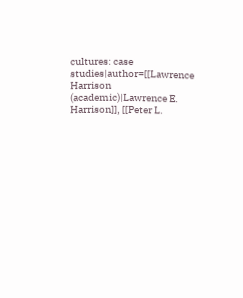cultures: case studies|author=[[Lawrence Harrison (academic)|Lawrence E. Harrison]], [[Peter L.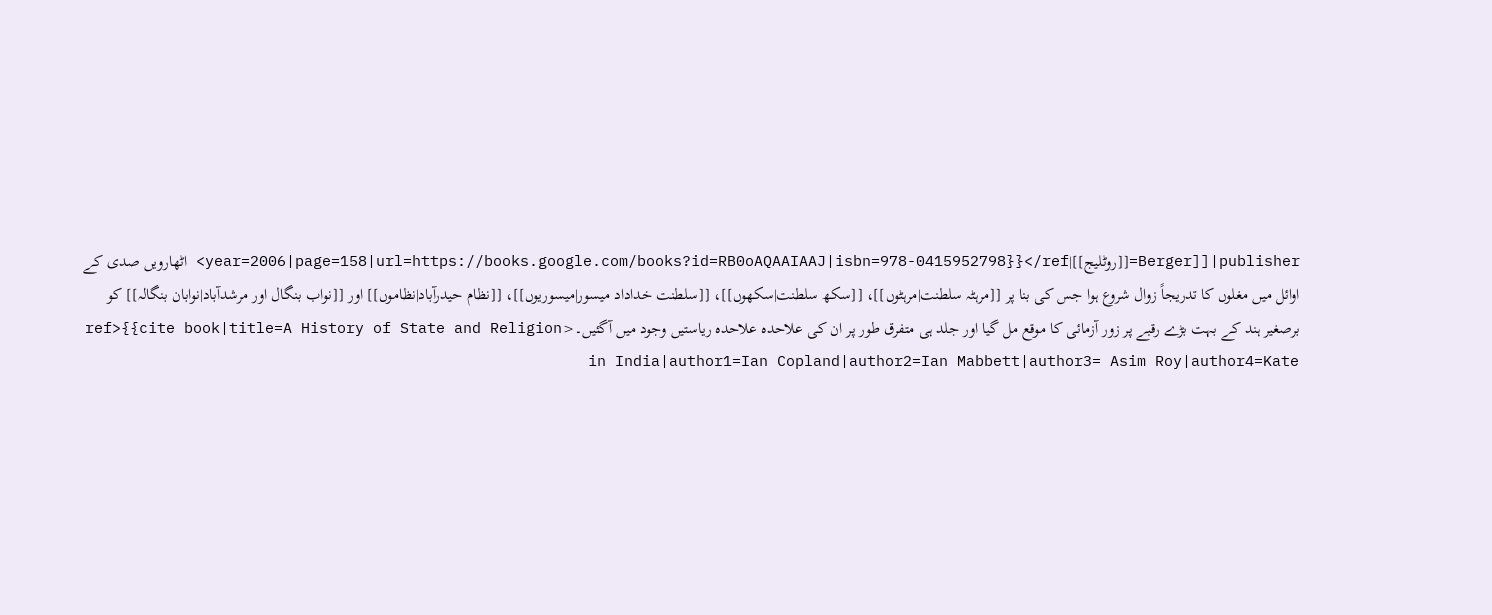Berger]]|publisher=[[روٹلیج]]|year=2006|page=158|url=https://books.google.com/books?id=RB0oAQAAIAAJ|isbn=978-0415952798}}</ref> اٹھارویں صدی کے اوائل میں مغلوں کا تدریجاً زوال شروع ہوا جس کی بنا پر [[مرہٹہ سلطنت|مرہٹوں]]، [[سکھ سلطنت|سکھوں]]، [[سلطنت خداداد میسور|میسوریوں]]، [[نظام حیدرآباد|نظاموں]] اور [[نواب بنگال اور مرشدآباد|نوابان بنگالہ]] کو برصغیر ہند کے بہت بڑے رقبے پر زور آزمائی کا موقع مل گیا اور جلد ہی متفرق طور پر ان کی علاحدہ علاحدہ ریاستیں وجود میں آگئیں۔<ref>{{cite book|title=A History of State and Religion in India|author1=Ian Copland|author2=Ian Mabbett|author3= Asim Roy|author4=Kate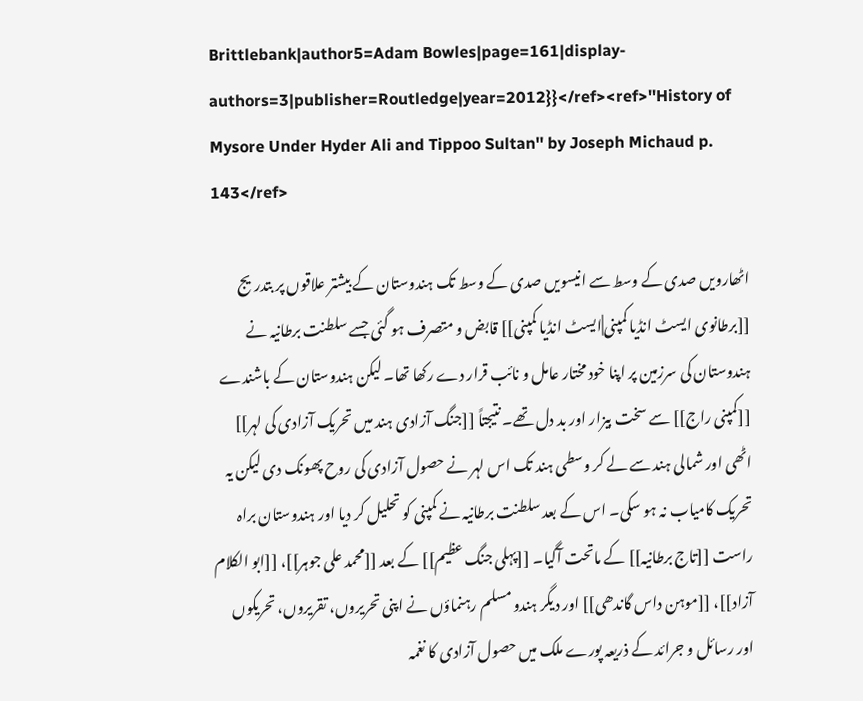Brittlebank|author5=Adam Bowles|page=161|display-authors=3|publisher=Routledge|year=2012}}</ref><ref>''History of Mysore Under Hyder Ali and Tippoo Sultan'' by Joseph Michaud p. 143</ref>

اٹھارویں صدی کے وسط سے انیسویں صدی کے وسط تک ہندوستان کے بیشتر علاقوں پر بتدریج [[برطانوی ایسٹ انڈیا کمپنی|ایسٹ انڈیا کمپنی]] قابض و متصرف ہو گئی جسے سلطنت برطانیہ نے ہندوستان کی سرزمین پر اپنا خود مختار عامل و نائب قرار دے رکھا تھا۔ لیکن ہندوستان کے باشندے [[کمپنی راج]] سے سخت بیزار اور بد دل تھے۔ نتیجتاً [[جنگ آزادی ہند میں تحریک آزادی کی لہر]] اٹھی اور شمالی ہند سے لے کر وسطی ہند تک اس لہر نے حصول آزادی کی روح پھونک دی لیکن یہ تحریک کامیاب نہ ہو سکی۔ اس کے بعد سلطنت برطانیہ نے کمپنی کو تحلیل کر دیا اور ہندوستان براہ راست [[تاج برطانیہ]] کے ماتحت آگیا۔ [[پہلی جنگ عظیم]] کے بعد [[محمد علی جوہر]]، [[ابو الکلام آزاد]]، [[موہن داس گاندھی]] اور دیگر ہندو مسلم رہنماؤں نے اپنی تحریروں، تقریروں، تحریکوں اور رسائل و جرائد کے ذریعہ پورے ملک میں حصول آزادی کا نغمہ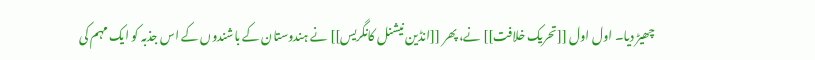چھیڑ دیا۔ اول اول [[تحریک خلافت]] نے، پھر [[انڈین نیشنل کانگریس]] نے ہندوستان کے باشندوں کے اس جذبہ کو ایک مہم کی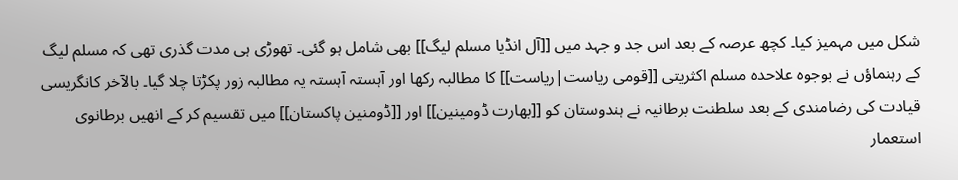شکل میں مہمیز کیا۔ کچھ عرصہ کے بعد اس جد و جہد میں [[آل انڈیا مسلم لیگ]] بھی شامل ہو گئی۔ تھوڑی ہی مدت گذری تھی کہ مسلم لیگ کے رہنماؤں نے بوجوہ علاحدہ مسلم اکثریتی [[قومی ریاست|ریاست]] کا مطالبہ رکھا اور آہستہ آہستہ یہ مطالبہ زور پکڑتا چلا گیا۔ بالآخر کانگریسی قیادت کی رضامندی کے بعد سلطنت برطانیہ نے ہندوستان کو [[بھارت ڈومینین]] اور [[ڈومنین پاکستان]] میں تقسیم کر کے انھیں برطانوی استعمار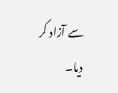سے آزاد کر دیا۔